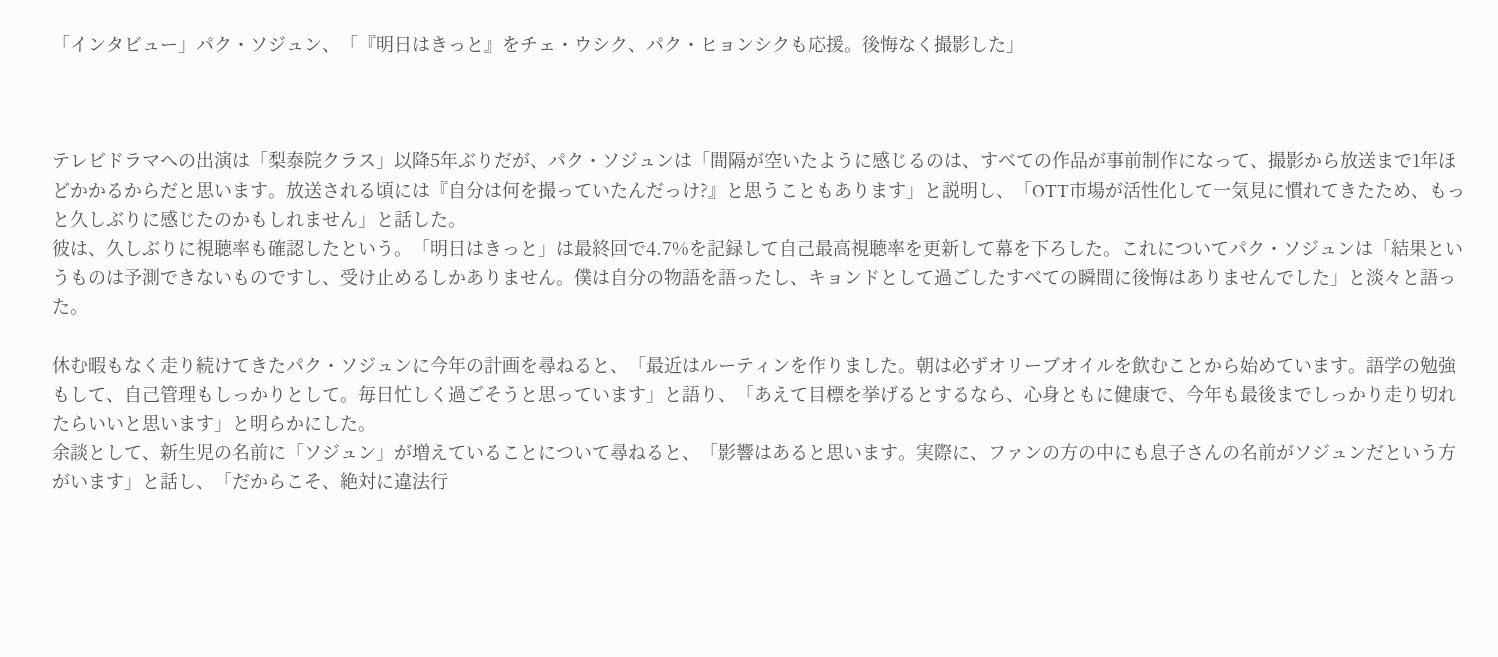「インタビュー」パク・ソジュン、「『明日はきっと』をチェ・ウシク、パク・ヒョンシクも応援。後悔なく撮影した」



テレビドラマへの出演は「梨泰院クラス」以降5年ぶりだが、パク・ソジュンは「間隔が空いたように感じるのは、すべての作品が事前制作になって、撮影から放送まで1年ほどかかるからだと思います。放送される頃には『自分は何を撮っていたんだっけ?』と思うこともあります」と説明し、「OTT市場が活性化して一気見に慣れてきたため、もっと久しぶりに感じたのかもしれません」と話した。
彼は、久しぶりに視聴率も確認したという。「明日はきっと」は最終回で4.7%を記録して自己最高視聴率を更新して幕を下ろした。これについてパク・ソジュンは「結果というものは予測できないものですし、受け止めるしかありません。僕は自分の物語を語ったし、キョンドとして過ごしたすべての瞬間に後悔はありませんでした」と淡々と語った。

休む暇もなく走り続けてきたパク・ソジュンに今年の計画を尋ねると、「最近はルーティンを作りました。朝は必ずオリーブオイルを飲むことから始めています。語学の勉強もして、自己管理もしっかりとして。毎日忙しく過ごそうと思っています」と語り、「あえて目標を挙げるとするなら、心身ともに健康で、今年も最後までしっかり走り切れたらいいと思います」と明らかにした。
余談として、新生児の名前に「ソジュン」が増えていることについて尋ねると、「影響はあると思います。実際に、ファンの方の中にも息子さんの名前がソジュンだという方がいます」と話し、「だからこそ、絶対に違法行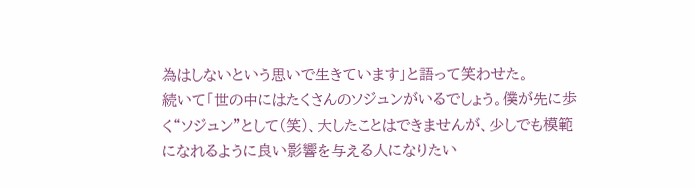為はしないという思いで生きています」と語って笑わせた。
続いて「世の中にはたくさんのソジュンがいるでしょう。僕が先に歩く“ソジュン”として(笑)、大したことはできませんが、少しでも模範になれるように良い影響を与える人になりたい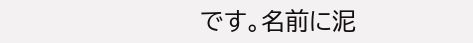です。名前に泥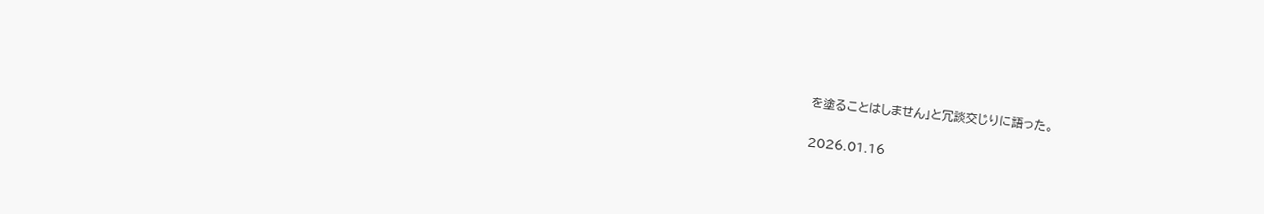を塗ることはしません」と冗談交じりに語った。

2026.01.16